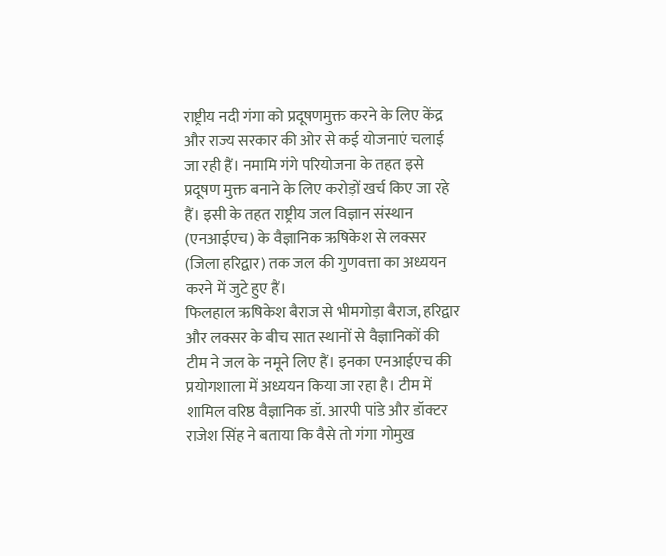राष्ट्रीय नदी गंगा को प्रदूषणमुक्त करने के लिए केंद्र और राज्य सरकार की ओर से कई योजनाएं चलाई जा रही हैं। नमामि गंगे परियोजना के तहत इसे प्रदूषण मुक्त बनाने के लिए करोड़ों खर्च किए जा रहे हैं। इसी के तहत राष्ट्रीय जल विज्ञान संस्थान (एनआईएच) के वैज्ञानिक ऋषिकेश से लक्सर (जिला हरिद्वार) तक जल की गुणवत्ता का अध्ययन करने में जुटे हुए हैं।
फिलहाल ऋषिकेश बैराज से भीमगोड़ा बैराज, हरिद्वार और लक्सर के बीच सात स्थानों से वैज्ञानिकों की टीम ने जल के नमूने लिए हैं। इनका एनआईएच की प्रयोगशाला में अध्ययन किया जा रहा है। टीम में शामिल वरिष्ठ वैज्ञानिक डॉ. आरपी पांडे और डॉक्टर राजेश सिंह ने बताया कि वैसे तो गंगा गोमुख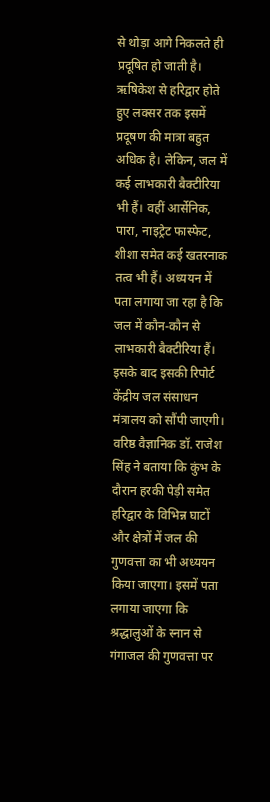से थोड़ा आगे निकलते ही प्रदूषित हो जाती है।
ऋषिकेश से हरिद्वार होते हुए लक्सर तक इसमें प्रदूषण की मात्रा बहुत अधिक है। लेकिन, जल में कई लाभकारी बैक्टीरिया भी हैं। वहीं आर्सेनिक, पारा, नाइट्रेट फास्फेट, शीशा समेत कई खतरनाक तत्व भी हैं। अध्ययन में पता लगाया जा रहा है कि जल में कौन-कौन से लाभकारी बैक्टीरिया हैं।
इसके बाद इसकी रिपोर्ट केंद्रीय जल संसाधन मंत्रालय को सौंपी जाएगी। वरिष्ठ वैज्ञानिक डॉ. राजेश सिंह ने बताया कि कुंभ के दौरान हरकी पेड़ी समेत हरिद्वार के विभिन्न घाटों और क्षेत्रों में जल की गुणवत्ता का भी अध्ययन किया जाएगा। इसमें पता लगाया जाएगा कि श्रद्धालुओं के स्नान से गंगाजल की गुणवत्ता पर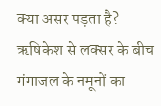क्या असर पड़ता है?
ऋषिकेश से लक्सर के बीच गंगाजल के नमूनों का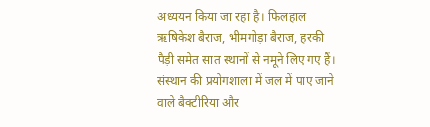अध्ययन किया जा रहा है। फिलहाल ऋषिकेश बैराज, भीमगोड़ा बैराज, हरकी पैड़ी समेत सात स्थानों से नमूने लिए गए हैं। संस्थान की प्रयोगशाला में जल में पाए जाने वाले बैक्टीरिया और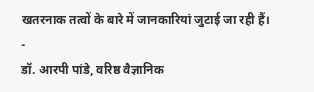खतरनाक तत्वों के बारे में जानकारियां जुटाई जा रही हैं।
-
डॉ. आरपी पांडे, वरिष्ठ वैज्ञानिक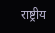राष्ट्रीय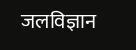जलविज्ञान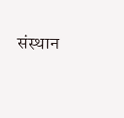संस्थान